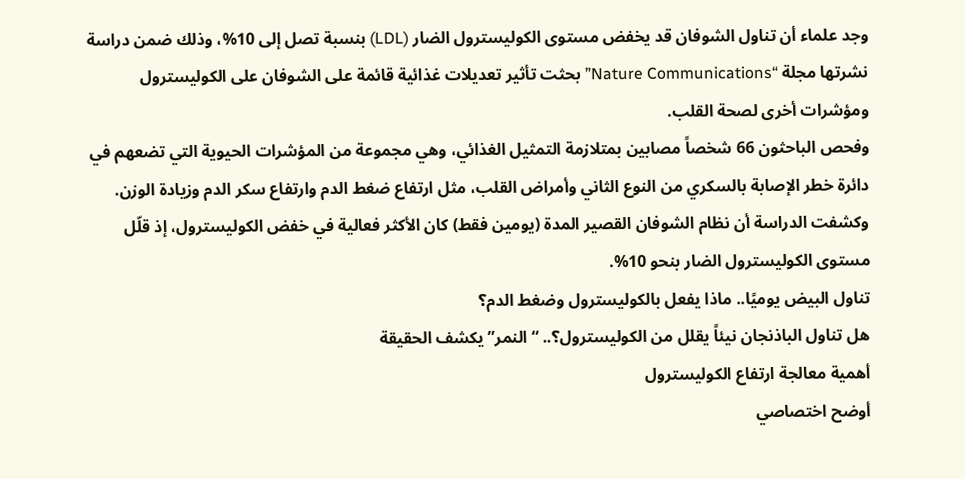وجد علماء أن تناول الشوفان قد يخفض مستوى الكوليسترول الضار (LDL) بنسبة تصل إلى 10%، وذلك ضمن دراسة نشرتها مجلة “Nature Communications” بحثت تأثير تعديلات غذائية قائمة على الشوفان على الكوليسترول ومؤشرات أخرى لصحة القلب.
وفحص الباحثون 66 شخصاً مصابين بمتلازمة التمثيل الغذائي، وهي مجموعة من المؤشرات الحيوية التي تضعهم في دائرة خطر الإصابة بالسكري من النوع الثاني وأمراض القلب، مثل ارتفاع ضغط الدم وارتفاع سكر الدم وزيادة الوزن. وكشفت الدراسة أن نظام الشوفان القصير المدة (يومين فقط) كان الأكثر فعالية في خفض الكوليسترول، إذ قلّل مستوى الكوليسترول الضار بنحو 10%.
تناول البيض يوميًا.. ماذا يفعل بالكوليسترول وضغط الدم؟
هل تناول الباذنجان نيئاً يقلل من الكوليسترول؟.. “النمر” يكشف الحقيقة
أهمية معالجة ارتفاع الكوليسترول
أوضح اختصاصي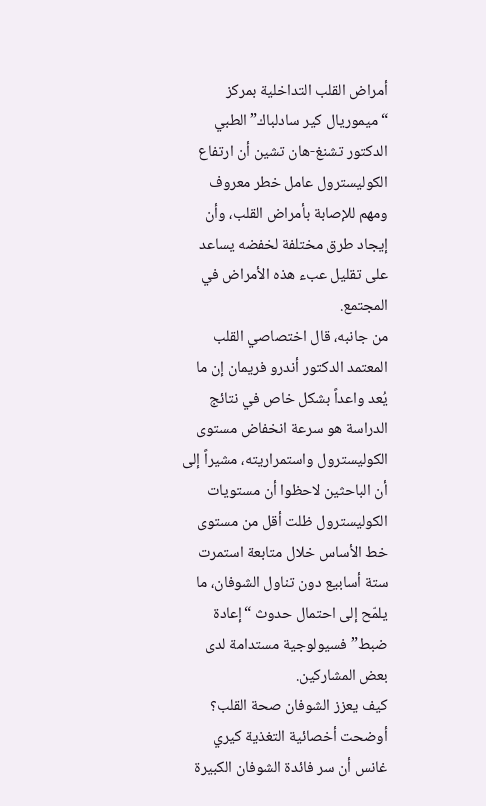أمراض القلب التداخلية بمركز “ميموريال كير سادلباك” الطبي الدكتور تشنغ-هان تشين أن ارتفاع الكوليسترول عامل خطر معروف ومهم للإصابة بأمراض القلب، وأن إيجاد طرق مختلفة لخفضه يساعد على تقليل عبء هذه الأمراض في المجتمع.
من جانبه، قال اختصاصي القلب المعتمد الدكتور أندرو فريمان إن ما يُعد واعداً بشكل خاص في نتائج الدراسة هو سرعة انخفاض مستوى الكوليسترول واستمراريته، مشيراً إلى أن الباحثين لاحظوا أن مستويات الكوليسترول ظلت أقل من مستوى خط الأساس خلال متابعة استمرت ستة أسابيع دون تناول الشوفان، ما يلمّح إلى احتمال حدوث “إعادة ضبط” فسيولوجية مستدامة لدى بعض المشاركين.
كيف يعزز الشوفان صحة القلب؟
أوضحت أخصائية التغذية كيري غانس أن سر فائدة الشوفان الكبيرة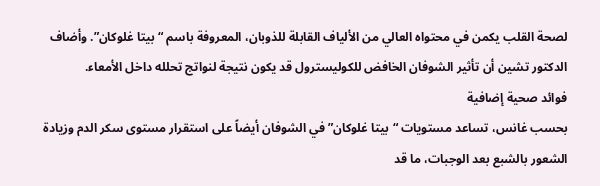لصحة القلب يكمن في محتواه العالي من الألياف القابلة للذوبان، المعروفة باسم “بيتا غلوكان”. وأضاف الدكتور تشين أن تأثير الشوفان الخافض للكوليسترول قد يكون نتيجة لنواتج تحلله داخل الأمعاء.
فوائد صحية إضافية
بحسب غانس، تساعد مستويات “بيتا غلوكان” في الشوفان أيضاً على استقرار مستوى سكر الدم وزيادة الشعور بالشبع بعد الوجبات، ما قد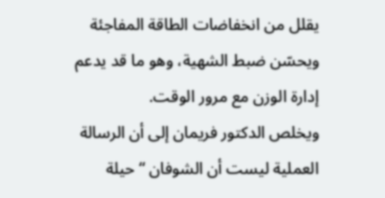يقلل من انخفاضات الطاقة المفاجئة ويحسّن ضبط الشهية، وهو ما قد يدعم إدارة الوزن مع مرور الوقت.
ويخلص الدكتور فريمان إلى أن الرسالة العملية ليست أن الشوفان “حيلة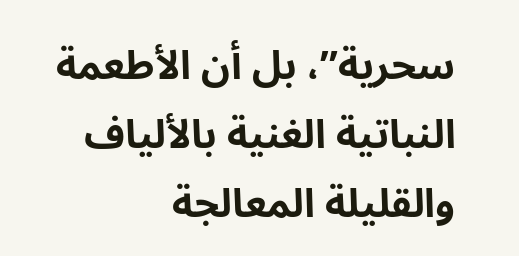سحرية”، بل أن الأطعمة النباتية الغنية بالألياف والقليلة المعالجة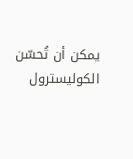يمكن أن تُحسّن الكوليسترول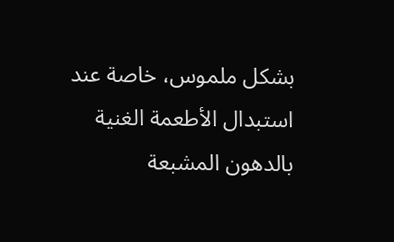بشكل ملموس، خاصة عند استبدال الأطعمة الغنية بالدهون المشبعة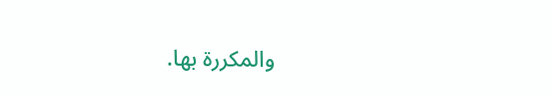والمكررة بها.